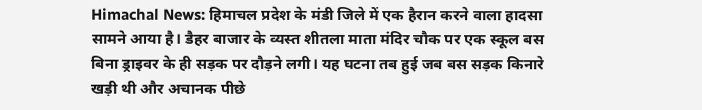Himachal News: हिमाचल प्रदेश के मंडी जिले में एक हैरान करने वाला हादसा सामने आया है। डैहर बाजार के व्यस्त शीतला माता मंदिर चौक पर एक स्कूल बस बिना ड्राइवर के ही सड़क पर दौड़ने लगी। यह घटना तब हुई जब बस सड़क किनारे खड़ी थी और अचानक पीछे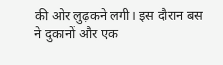की ओर लुढ़कने लगी। इस दौरान बस ने दुकानों और एक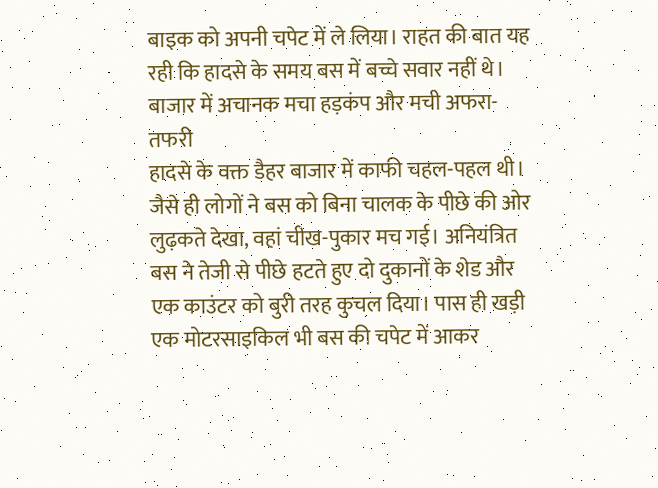बाइक को अपनी चपेट में ले लिया। राहत की बात यह रही कि हादसे के समय बस में बच्चे सवार नहीं थे।
बाजार में अचानक मचा हड़कंप और मची अफरा-तफरी
हादसे के वक्त डैहर बाजार में काफी चहल-पहल थी। जैसे ही लोगों ने बस को बिना चालक के पीछे की ओर लुढ़कते देखा, वहां चीख-पुकार मच गई। अनियंत्रित बस ने तेजी से पीछे हटते हुए दो दुकानों के शेड और एक काउंटर को बुरी तरह कुचल दिया। पास ही खड़ी एक मोटरसाइकिल भी बस की चपेट में आकर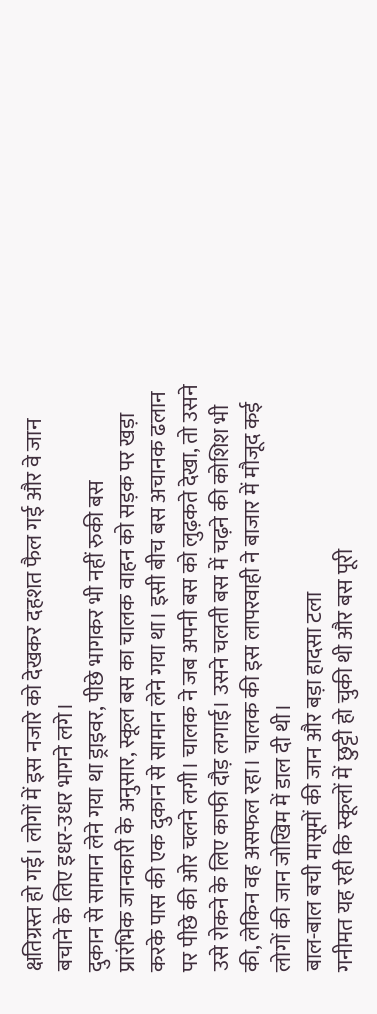क्षतिग्रस्त हो गई। लोगों में इस नजारे को देखकर दहशत फैल गई और वे जान बचाने के लिए इधर-उधर भागने लगे।
दुकान से सामान लेने गया था ड्राइवर, पीछे भागकर भी नहीं रुकी बस
प्रारंभिक जानकारी के अनुसार, स्कूल बस का चालक वाहन को सड़क पर खड़ा करके पास की एक दुकान से सामान लेने गया था। इसी बीच बस अचानक ढलान पर पीछे की ओर चलने लगी। चालक ने जब अपनी बस को लुढ़कते देखा, तो उसने उसे रोकने के लिए काफी दौड़ लगाई। उसने चलती बस में चढ़ने की कोशिश भी की, लेकिन वह असफल रहा। चालक की इस लापरवाही ने बाजार में मौजूद कई लोगों की जान जोखिम में डाल दी थी।
बाल-बाल बची मासूमों की जान और बड़ा हादसा टला
गनीमत यह रही कि स्कूलों में छुट्टी हो चुकी थी और बस पूरी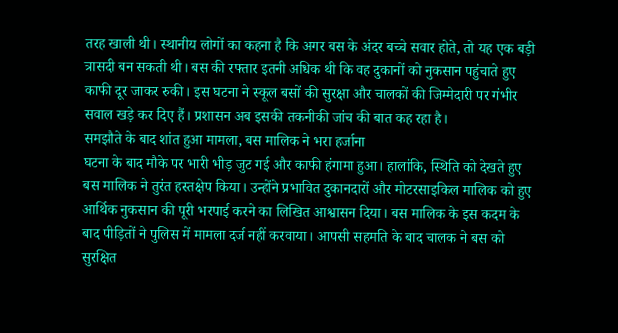तरह खाली थी। स्थानीय लोगों का कहना है कि अगर बस के अंदर बच्चे सवार होते, तो यह एक बड़ी त्रासदी बन सकती थी। बस की रफ्तार इतनी अधिक थी कि वह दुकानों को नुकसान पहुंचाते हुए काफी दूर जाकर रुकी। इस घटना ने स्कूल बसों की सुरक्षा और चालकों की जिम्मेदारी पर गंभीर सवाल खड़े कर दिए हैं। प्रशासन अब इसकी तकनीकी जांच की बात कह रहा है।
समझौते के बाद शांत हुआ मामला, बस मालिक ने भरा हर्जाना
घटना के बाद मौके पर भारी भीड़ जुट गई और काफी हंगामा हुआ। हालांकि, स्थिति को देखते हुए बस मालिक ने तुरंत हस्तक्षेप किया। उन्होंने प्रभावित दुकानदारों और मोटरसाइकिल मालिक को हुए आर्थिक नुकसान की पूरी भरपाई करने का लिखित आश्वासन दिया। बस मालिक के इस कदम के बाद पीड़ितों ने पुलिस में मामला दर्ज नहीं करवाया। आपसी सहमति के बाद चालक ने बस को सुरक्षित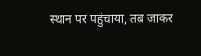स्थान पर पहुंचाया, तब जाकर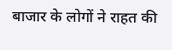बाजार के लोगों ने राहत की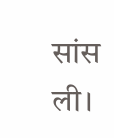सांस ली।